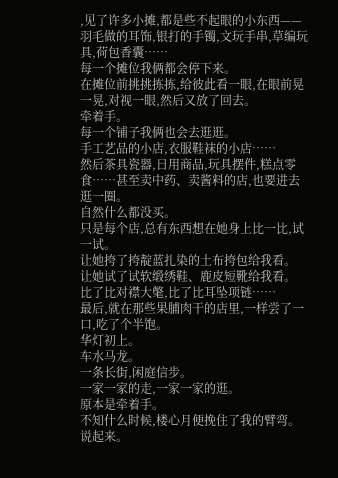,见了许多小摊,都是些不起眼的小东西——
羽毛做的耳饰,银打的手镯,文玩手串,草编玩具,荷包香囊……
每一个摊位我俩都会停下来。
在摊位前挑挑拣拣,给彼此看一眼,在眼前晃一晃,对视一眼,然后又放了回去。
牵着手。
每一个铺子我俩也会去逛逛。
手工艺品的小店,衣服鞋袜的小店……
然后茶具瓷器,日用商品,玩具摆件,糕点零食……甚至卖中药、卖酱料的店,也要进去逛一圈。
自然什么都没买。
只是每个店,总有东西想在她身上比一比,试一试。
让她挎了挎靛蓝扎染的土布挎包给我看。
让她试了试软缎绣鞋、鹿皮短靴给我看。
比了比对襟大氅,比了比耳坠项链……
最后,就在那些果脯肉干的店里,一样尝了一口,吃了个半饱。
华灯初上。
车水马龙。
一条长街,闲庭信步。
一家一家的走,一家一家的逛。
原本是牵着手。
不知什么时候,楼心月便挽住了我的臂弯。
说起来。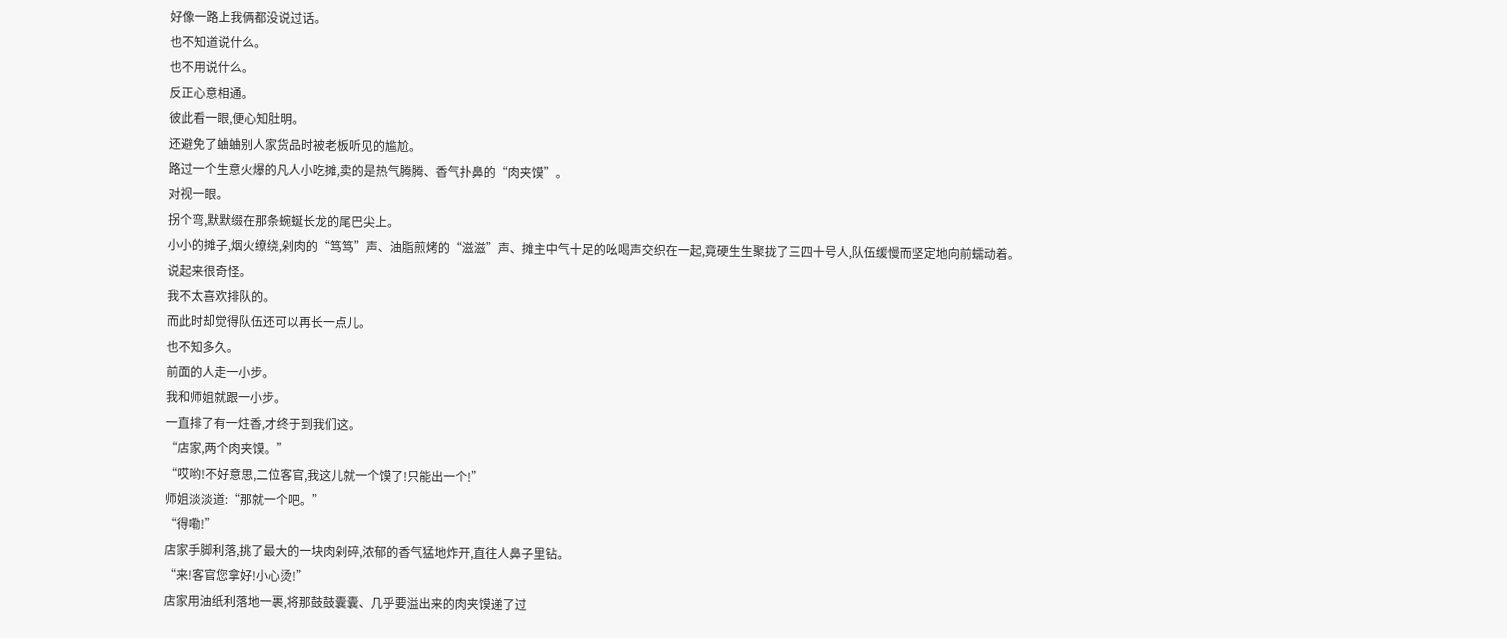好像一路上我俩都没说过话。
也不知道说什么。
也不用说什么。
反正心意相通。
彼此看一眼,便心知肚明。
还避免了蛐蛐别人家货品时被老板听见的尴尬。
路过一个生意火爆的凡人小吃摊,卖的是热气腾腾、香气扑鼻的“肉夹馍”。
对视一眼。
拐个弯,默默缀在那条蜿蜒长龙的尾巴尖上。
小小的摊子,烟火缭绕,剁肉的“笃笃”声、油脂煎烤的“滋滋”声、摊主中气十足的吆喝声交织在一起,竟硬生生聚拢了三四十号人,队伍缓慢而坚定地向前蠕动着。
说起来很奇怪。
我不太喜欢排队的。
而此时却觉得队伍还可以再长一点儿。
也不知多久。
前面的人走一小步。
我和师姐就跟一小步。
一直排了有一炷香,才终于到我们这。
“店家,两个肉夹馍。”
“哎哟!不好意思,二位客官,我这儿就一个馍了!只能出一个!”
师姐淡淡道:“那就一个吧。”
“得嘞!”
店家手脚利落,挑了最大的一块肉剁碎,浓郁的香气猛地炸开,直往人鼻子里钻。
“来!客官您拿好!小心烫!”
店家用油纸利落地一裹,将那鼓鼓囊囊、几乎要溢出来的肉夹馍递了过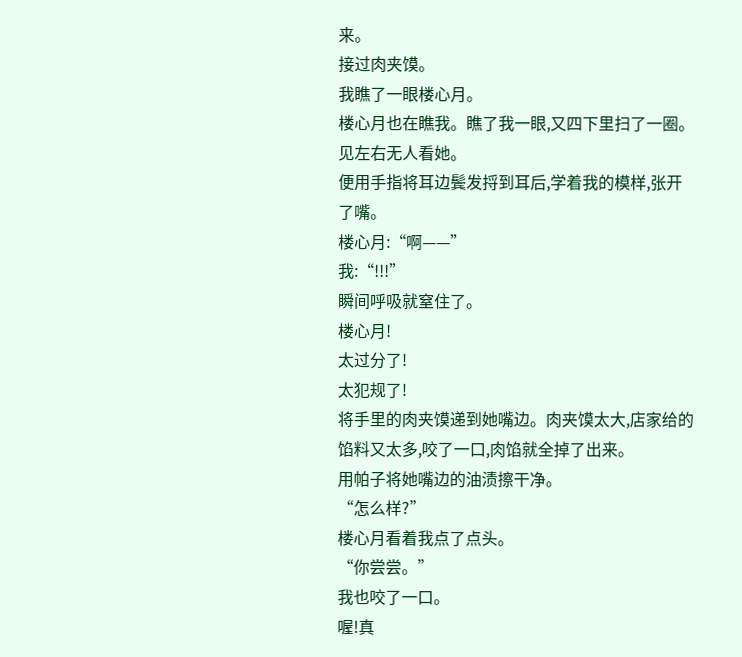来。
接过肉夹馍。
我瞧了一眼楼心月。
楼心月也在瞧我。瞧了我一眼,又四下里扫了一圈。
见左右无人看她。
便用手指将耳边鬓发捋到耳后,学着我的模样,张开了嘴。
楼心月:“啊——”
我:“!!!”
瞬间呼吸就窒住了。
楼心月!
太过分了!
太犯规了!
将手里的肉夹馍递到她嘴边。肉夹馍太大,店家给的馅料又太多,咬了一口,肉馅就全掉了出来。
用帕子将她嘴边的油渍擦干净。
“怎么样?”
楼心月看着我点了点头。
“你尝尝。”
我也咬了一口。
喔!真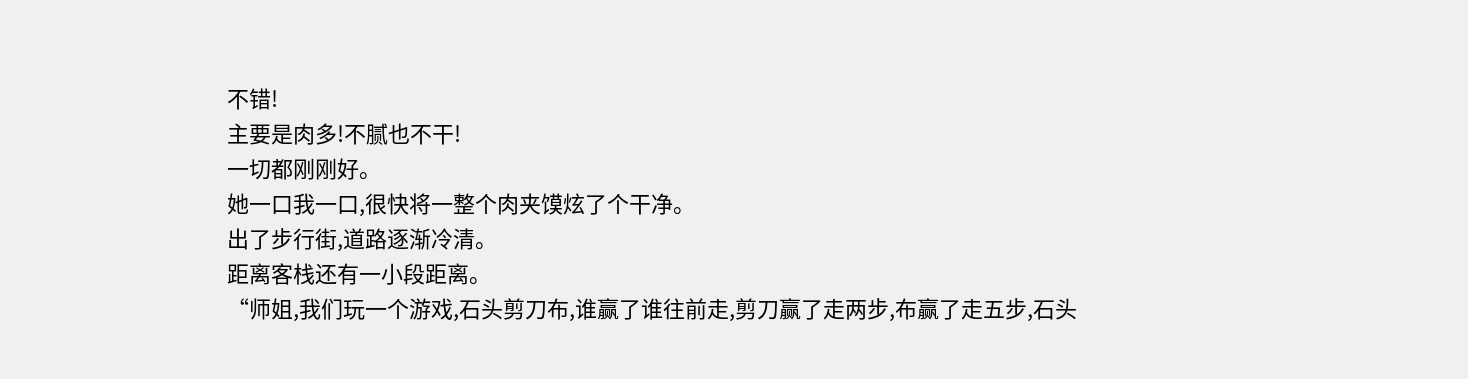不错!
主要是肉多!不腻也不干!
一切都刚刚好。
她一口我一口,很快将一整个肉夹馍炫了个干净。
出了步行街,道路逐渐冷清。
距离客栈还有一小段距离。
“师姐,我们玩一个游戏,石头剪刀布,谁赢了谁往前走,剪刀赢了走两步,布赢了走五步,石头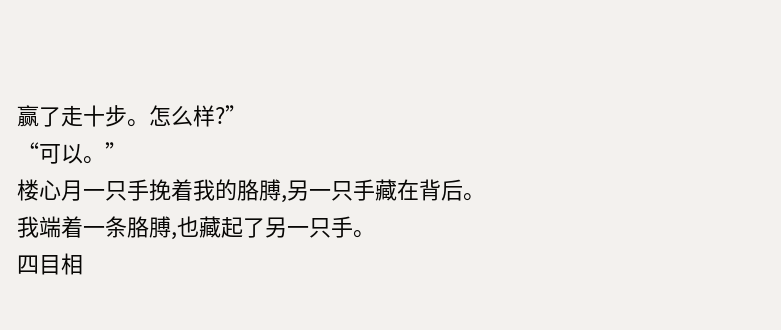赢了走十步。怎么样?”
“可以。”
楼心月一只手挽着我的胳膊,另一只手藏在背后。
我端着一条胳膊,也藏起了另一只手。
四目相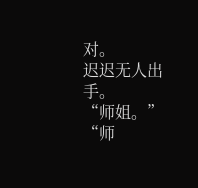对。
迟迟无人出手。
“师姐。”
“师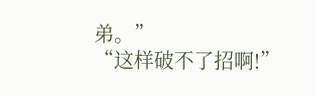弟。”
“这样破不了招啊!”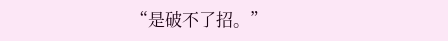“是破不了招。”